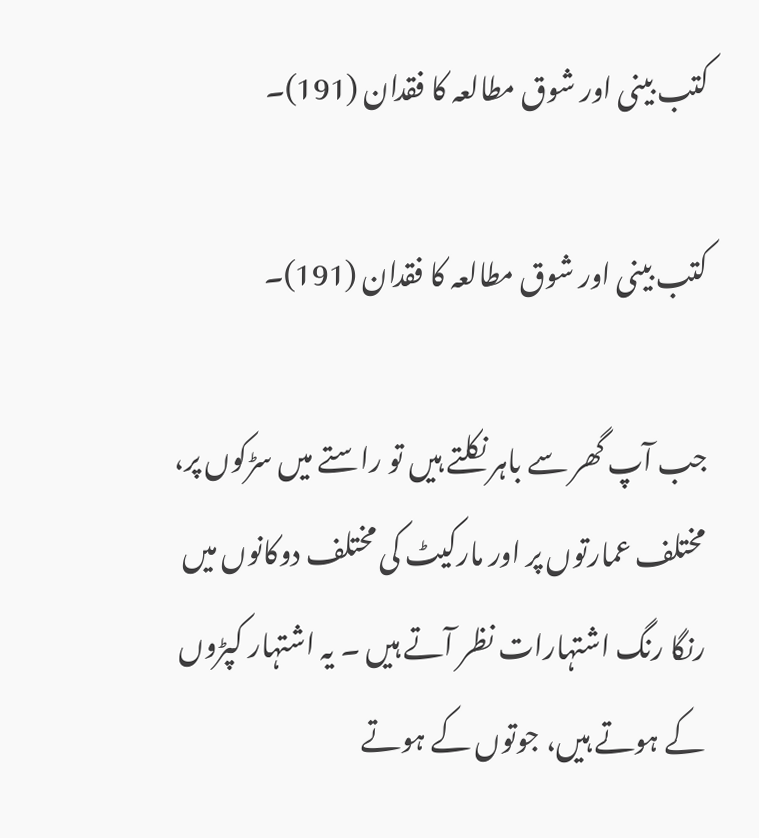کتب بینی اور شوق مطالعہ کا فقدان (191)۔

کتب بینی اور شوق مطالعہ کا فقدان (191)۔

جب آپ گھر سے باہر نکلتے ہیں تو راستے میں سڑکوں پر، مختلف عمارتوں پر اور مارکیٹ کی مختلف دوکانوں میں رنگا رنگ اشتہارات نظر آتے ہیں ۔ یہ اشتہار کپڑوں کے ہوتے ہیں، جوتوں کے ہوتے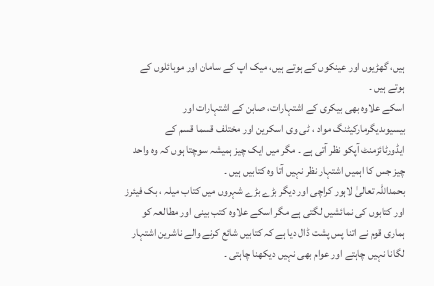ہیں، گھڑیوں اور عینکوں کے ہوتے ہیں، میک اپ کے سامان اور موبائلوں کے ہوتے ہیں ۔
اسکے علاوہ بھی بیکری کے اشتہارات، صابن کے اشتہارات اور بیسیوںدیگرمارکیٹنگ مواد ، ٹی وی اسکرین اور مختلف قسما قسم کے ایڈورٹائزمنٹ آپکو نظر آتی ہے ۔ مگر میں ایک چیز ہمیشہ سوچتا ہوں کہ وہ واحد چیز جس کا اہمیں اشتہار نظر نہیں آتا وہ کتابیں ہیں ۔
بحمداللہ تعالیٰ لاہور کراچی اور دیگر بڑے بڑے شہروں میں کتاب میلہ ، بک فیئرز اور کتابوں کی نمائشیں لگتی ہے مگر اسکے علاوہ کتب بینی اور مطالعہ کو ہماری قوم نے اتنا پس پشت ڈال دیا ہے کہ کتابیں شائع کرنے والے ناشرین اشتہار لگانا نہیں چاہتے اور عوام بھی نہیں دیکھنا چاہتی ۔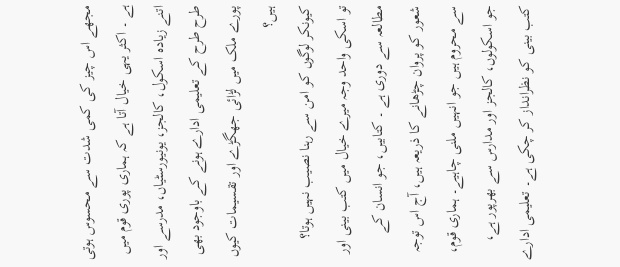مجھے اس چیز کی کمی شدت سے محسوس ہوتی ہے ۔ اکثر یہی خیال آتا ہے کہ ہماری پوری قوم میں اتنے زیادہ اسکول، کالجز، یونیورسٹیاں، مدرسے اور طرح طرح کے تعلیمی ادارے ہونے کے باوجود بھی پورے ملک میں لڑائی جھگڑے اور تقسیمات کیوں ہیں؟
کیونکر لوگوں کو امن سے رہنا نصیب نہیں ہوتا؟
تو اسکی واحد وجہ میرے خیال میں کتب بینی اور مطالعہ سے دوری ہے ۔ کتابیں، جو انسان کے شعور کو پروان چڑھانے کا ذریعہ ہیں، آج اس توجہ سے محروم ہیں جو انہیں ملنی چاہیے۔ ہماری قوم، جو اسکولوں، کالجز اور مدارس سے بھرپور ہے، کتب بینی کو نظرانداز کر چکی ہے۔ تعلیمی ادارے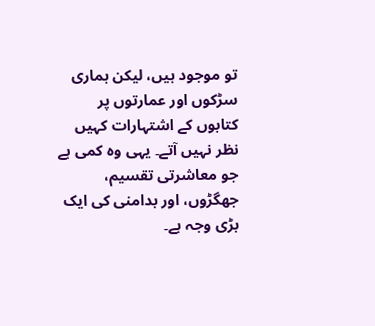تو موجود ہیں، لیکن ہماری سڑکوں اور عمارتوں پر کتابوں کے اشتہارات کہیں نظر نہیں آتے۔ یہی وہ کمی ہے جو معاشرتی تقسیم، جھگڑوں، اور بدامنی کی ایک بڑی وجہ ہے۔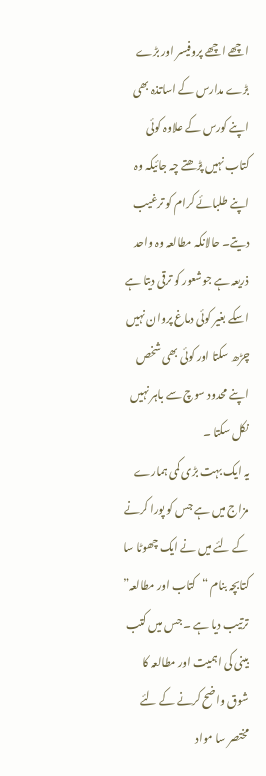اچھے اچھے پروفیسر اور بڑے بڑے مدارس کے اساتذہ بھی اپنے کورس کے علاوہ کوئی کتاب نہیں پڑھتے چہ جائیکہ وہ اپنے طلبائے کرام کو ترغیب دیتے۔ حالانکہ مطالعہ وہ واحد ذریعہ ہے جوشعور کو ترقی دیتا ہے اسکے بغیر کوئی دماغ پروان نہیں چڑھ سکتا اور کوئی بھی شخص اپنے محدود سوچ سے باہر نہیں نکل سکتا ۔
یہ ایک بہت بڑی کمی ہمارے مزاج میں ہے جس کو پورا کرنے کے لئے میں نے ایک چھوٹا سا کتابچہ بنام “کتاب اور مطالعہ” ترتیب دیا ہے ۔ جس میں کتب بینی کی اہمیت اور مطالعہ کا شوق واضح کرنے کے لئے مختصر سا مواد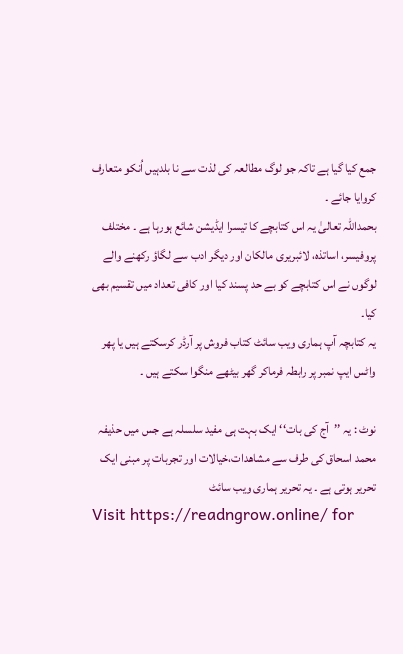جمع کیا گیا ہے تاکہ جو لوگ مطالعہ کی لذت سے نا بلدہیں اُنکو متعارف کروایا جائے ۔
بحمداللہ تعالیٰ یہ اس کتابچے کا تیسرا ایڈیشن شائع ہورہا ہے ۔ مختلف پروفیسر، اساتذہ، لائبریری مالکان اور دیگر ادب سے لگاؤ رکھنے والے لوگوں نے اس کتابچے کو بے حد پسند کیا اور کافی تعداد میں تقسیم بھی کیا۔
یہ کتابچہ آپ ہماری ویب سائٹ کتاب فروش پر آرڈر کرسکتے ہیں یا پھر واٹس ایپ نمبر پر رابطہ فرماکر گھر بیٹھے منگوا سکتے ہیں ۔

نوٹ : یہ ’’آج کی بات‘‘ ایک بہت ہی مفید سلسلہ ہے جس میں حذیفہ محمد اسحاق کی طرف سے مشاھدات،خیالات اور تجربات پر مبنی ایک تحریر ہوتی ہے ۔ یہ تحریر ہماری ویب سائٹ
Visit https://readngrow.online/ for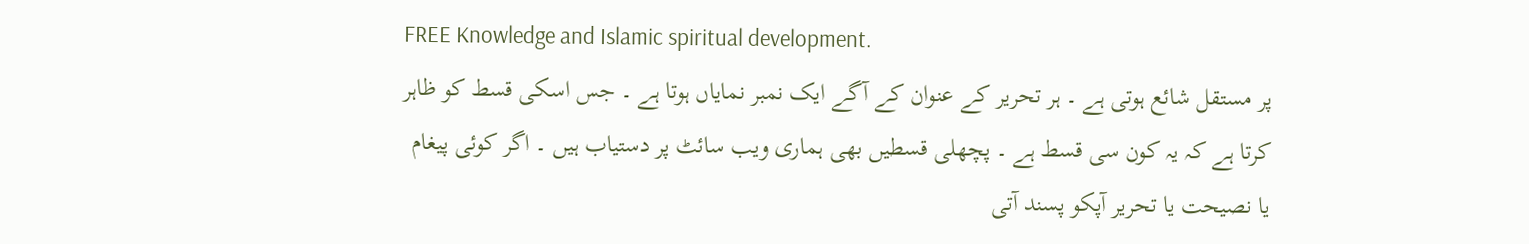FREE Knowledge and Islamic spiritual development.
پر مستقل شائع ہوتی ہے ۔ ہر تحریر کے عنوان کے آگے ایک نمبر نمایاں ہوتا ہے ۔ جس اسکی قسط کو ظاہر کرتا ہے کہ یہ کون سی قسط ہے ۔ پچھلی قسطیں بھی ہماری ویب سائٹ پر دستیاب ہیں ۔ اگر کوئی پیغام یا نصیحت یا تحریر آپکو پسند آتی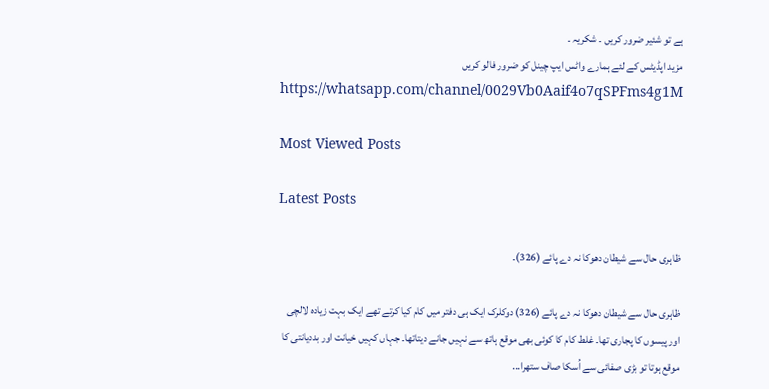ہے تو شئیر ضرور کریں ۔ شکریہ ۔
مزید اپڈیٹس کے لئے ہمارے واٹس ایپ چینل کو ضرور فالو کریں
https://whatsapp.com/channel/0029Vb0Aaif4o7qSPFms4g1M

Most Viewed Posts

Latest Posts

ظاہری حال سے شیطان دھوکا نہ دے پائے (326)۔

ظاہری حال سے شیطان دھوکا نہ دے پائے (326) دوکلرک ایک ہی دفتر میں کام کیا کرتے تھے ایک بہت زیادہ لالچی اور پیسوں کا پجاری تھا۔ غلط کام کا کوئی بھی موقع ہاتھ سے نہیں جانے دیتاتھا۔ جہاں کہیں خیانت اور بددیانتی کا موقع ہوتا تو بڑی صفائی سے اُسکا صاف ستھرا...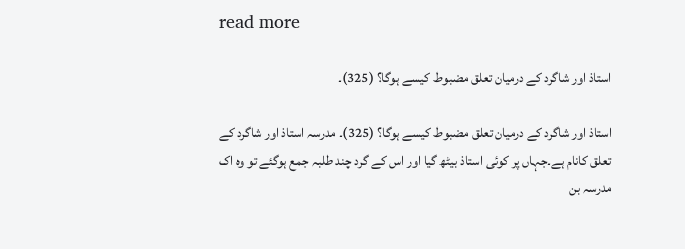read more

استاذ اور شاگرد کے درمیان تعلق مضبوط کیسے ہوگا؟ (325)۔

استاذ اور شاگرد کے درمیان تعلق مضبوط کیسے ہوگا؟ (325)۔ مدرسہ استاذ اور شاگرد کے تعلق کانام ہے۔جہاں پر کوئی استاذ بیٹھ گیا اور اس کے گرد چند طلبہ جمع ہوگئے تو وہ اک مدرسہ بن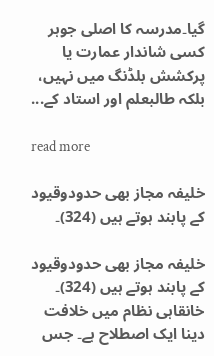گیا۔مدرسہ کا اصلی جوہر کسی شاندار عمارت یا پرکشش بلڈنگ میں نہیں، بلکہ طالبعلم اور استاد کے...

read more

خلیفہ مجاز بھی حدودوقیود کے پابند ہوتے ہیں (324)۔

خلیفہ مجاز بھی حدودوقیود کے پابند ہوتے ہیں (324)۔ خانقاہی نظام میں خلافت دینا ایک اصطلاح ہے۔ جس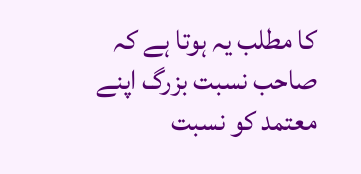کا مطلب یہ ہوتا ہے کہ صاحب نسبت بزرگ اپنے معتمد کو نسبت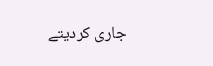جاری کردیتے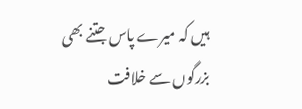ہیں کہ میرے پاس جتنے بھی بزرگوں سے خلافت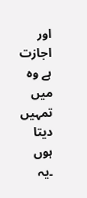اور اجازت ہے وہ میں تمہیں دیتا ہوں ۔یہ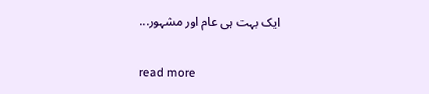ایک بہت ہی عام اور مشہور...

read more